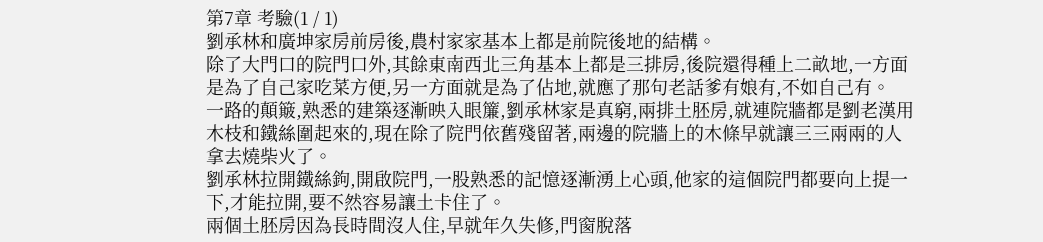第7章 考驗(1 / 1)
劉承林和廣坤家房前房後,農村家家基本上都是前院後地的結構。
除了大門口的院門口外,其餘東南西北三角基本上都是三排房,後院還得種上二畝地,一方面是為了自己家吃菜方便,另一方面就是為了佔地,就應了那句老話爹有娘有,不如自己有。
一路的顛簸,熟悉的建築逐漸映入眼簾,劉承林家是真窮,兩排土胚房,就連院牆都是劉老漢用木枝和鐵絲圍起來的,現在除了院門依舊殘留著,兩邊的院牆上的木條早就讓三三兩兩的人拿去燒柴火了。
劉承林拉開鐵絲鉤,開啟院門,一股熟悉的記憶逐漸湧上心頭,他家的這個院門都要向上提一下,才能拉開,要不然容易讓土卡住了。
兩個土胚房因為長時間沒人住,早就年久失修,門窗脫落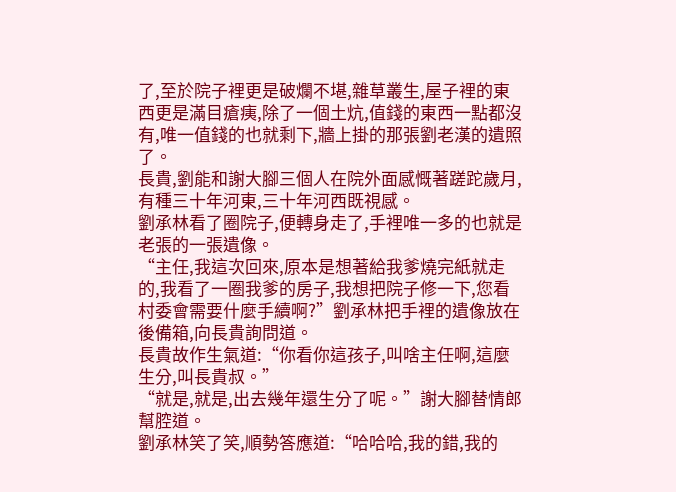了,至於院子裡更是破爛不堪,雜草叢生,屋子裡的東西更是滿目瘡痍,除了一個土炕,值錢的東西一點都沒有,唯一值錢的也就剩下,牆上掛的那張劉老漢的遺照了。
長貴,劉能和謝大腳三個人在院外面感慨著蹉跎歲月,有種三十年河東,三十年河西既視感。
劉承林看了圈院子,便轉身走了,手裡唯一多的也就是老張的一張遺像。
“主任,我這次回來,原本是想著給我爹燒完紙就走的,我看了一圈我爹的房子,我想把院子修一下,您看村委會需要什麼手續啊?”劉承林把手裡的遺像放在後備箱,向長貴詢問道。
長貴故作生氣道:“你看你這孩子,叫啥主任啊,這麼生分,叫長貴叔。”
“就是,就是,出去幾年還生分了呢。”謝大腳替情郎幫腔道。
劉承林笑了笑,順勢答應道:“哈哈哈,我的錯,我的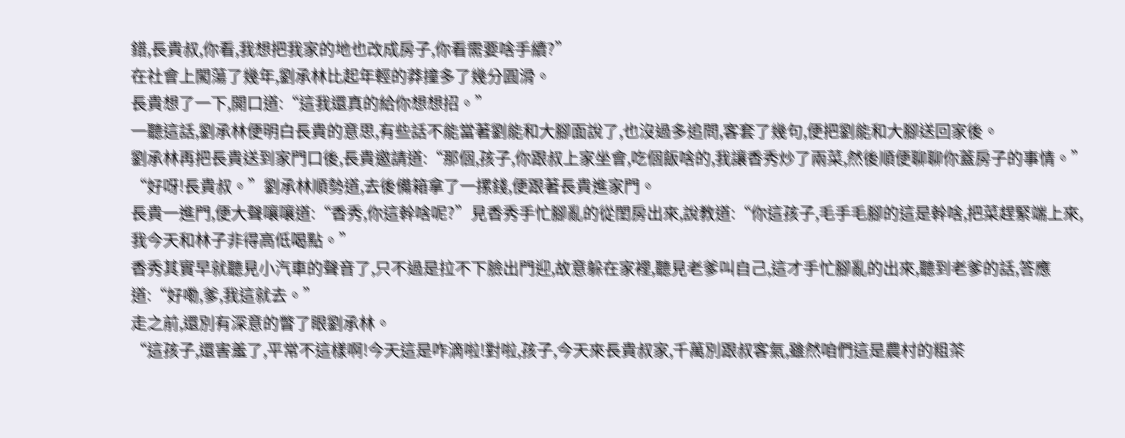錯,長貴叔,你看,我想把我家的地也改成房子,你看需要啥手續?”
在社會上闖蕩了幾年,劉承林比起年輕的莽撞多了幾分圓滑。
長貴想了一下,開口道:“這我還真的給你想想招。”
一聽這話,劉承林便明白長貴的意思,有些話不能當著劉能和大腳面說了,也沒過多追問,客套了幾句,便把劉能和大腳送回家後。
劉承林再把長貴送到家門口後,長貴邀請道:“那個,孩子,你跟叔上家坐會,吃個飯啥的,我讓香秀炒了兩菜,然後順便聊聊你蓋房子的事情。”
“好呀!長貴叔。”劉承林順勢道,去後備箱拿了一摞錢,便跟著長貴進家門。
長貴一進門,便大聲嚷嚷道:“香秀,你這幹啥呢?”見香秀手忙腳亂的從閨房出來,說教道:“你這孩子,毛手毛腳的這是幹啥,把菜趕緊端上來,我今天和林子非得高低喝點。”
香秀其實早就聽見小汽車的聲音了,只不過是拉不下臉出門迎,故意躲在家裡,聽見老爹叫自己,這才手忙腳亂的出來,聽到老爹的話,答應道:“好嘞,爹,我這就去。”
走之前,還別有深意的瞥了眼劉承林。
“這孩子,還害羞了,平常不這樣啊!今天這是咋滴啦!對啦,孩子,今天來長貴叔家,千萬別跟叔客氣,雖然咱們這是農村的粗茶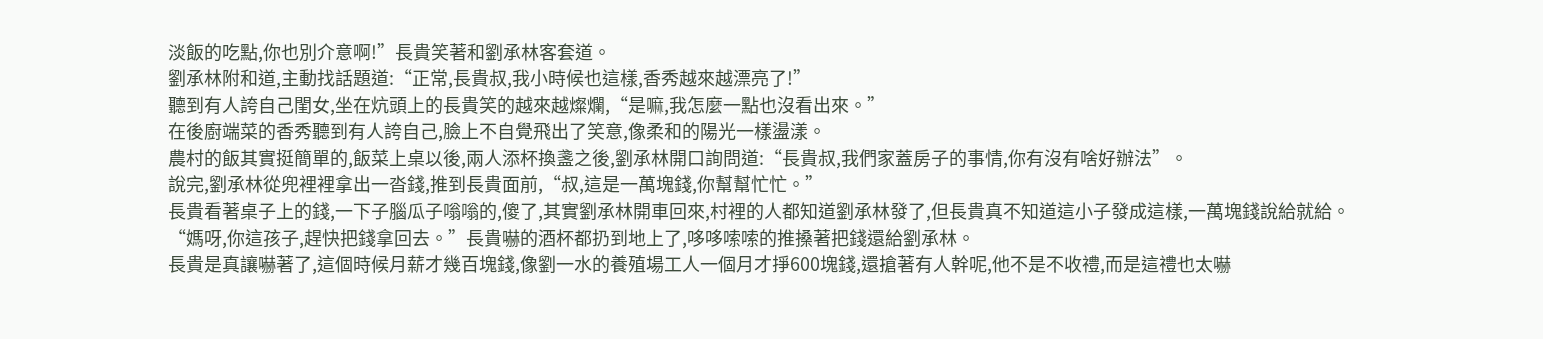淡飯的吃點,你也別介意啊!”長貴笑著和劉承林客套道。
劉承林附和道,主動找話題道:“正常,長貴叔,我小時候也這樣,香秀越來越漂亮了!”
聽到有人誇自己閨女,坐在炕頭上的長貴笑的越來越燦爛,“是嘛,我怎麼一點也沒看出來。”
在後廚端菜的香秀聽到有人誇自己,臉上不自覺飛出了笑意,像柔和的陽光一樣盪漾。
農村的飯其實挺簡單的,飯菜上桌以後,兩人添杯換盞之後,劉承林開口詢問道:“長貴叔,我們家蓋房子的事情,你有沒有啥好辦法”。
說完,劉承林從兜裡裡拿出一沓錢,推到長貴面前,“叔,這是一萬塊錢,你幫幫忙忙。”
長貴看著桌子上的錢,一下子腦瓜子嗡嗡的,傻了,其實劉承林開車回來,村裡的人都知道劉承林發了,但長貴真不知道這小子發成這樣,一萬塊錢說給就給。
“媽呀,你這孩子,趕快把錢拿回去。”長貴嚇的酒杯都扔到地上了,哆哆嗦嗦的推搡著把錢還給劉承林。
長貴是真讓嚇著了,這個時候月薪才幾百塊錢,像劉一水的養殖場工人一個月才掙600塊錢,還搶著有人幹呢,他不是不收禮,而是這禮也太嚇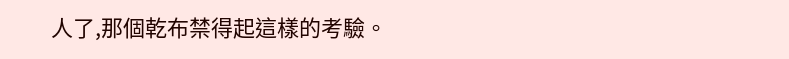人了,那個乾布禁得起這樣的考驗。